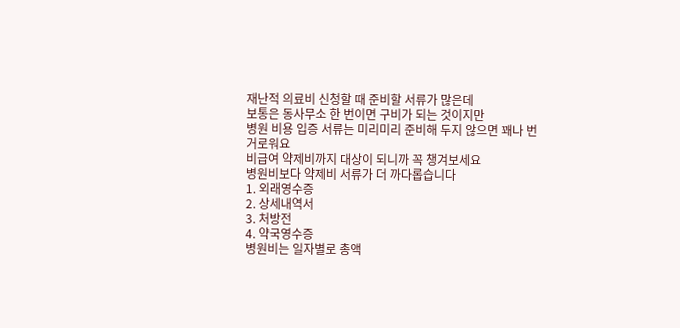재난적 의료비 신청할 때 준비할 서류가 많은데
보통은 동사무소 한 번이면 구비가 되는 것이지만
병원 비용 입증 서류는 미리미리 준비해 두지 않으면 꽤나 번거로워요
비급여 약제비까지 대상이 되니까 꼭 챙겨보세요
병원비보다 약제비 서류가 더 까다롭습니다
1. 외래영수증
2. 상세내역서
3. 처방전
4. 약국영수증
병원비는 일자별로 총액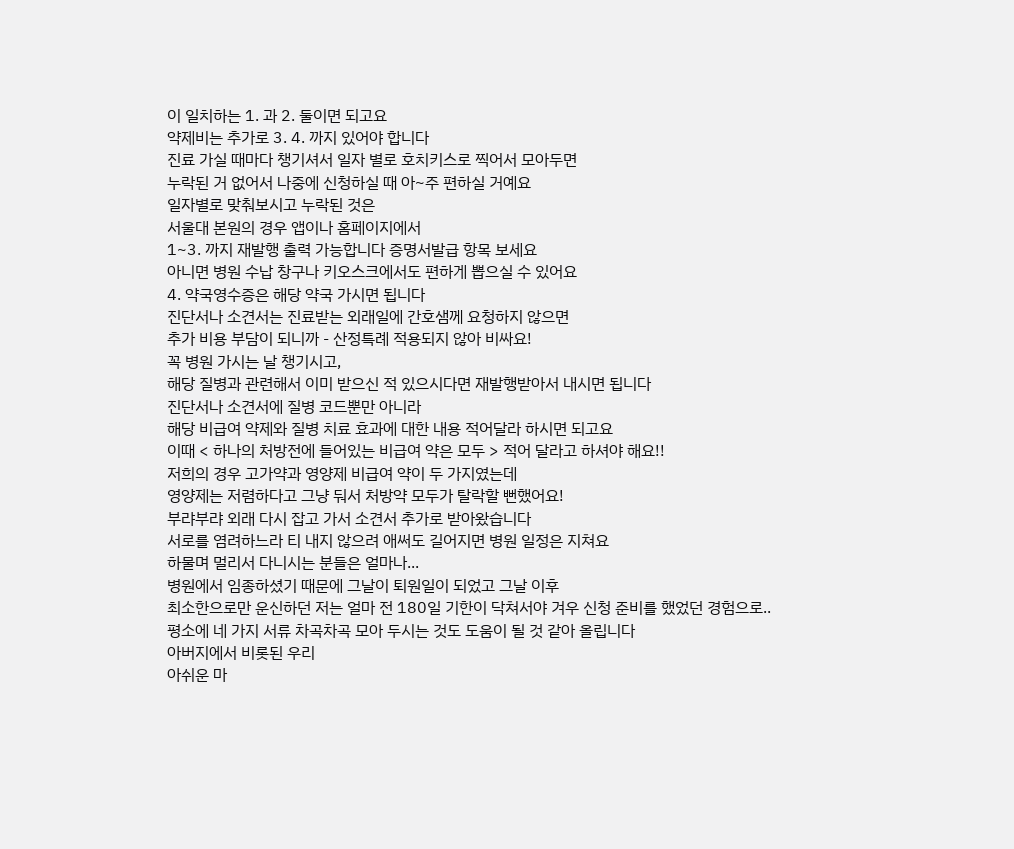이 일치하는 1. 과 2. 둘이면 되고요
약제비는 추가로 3. 4. 까지 있어야 합니다
진료 가실 때마다 챙기셔서 일자 별로 호치키스로 찍어서 모아두면
누락된 거 없어서 나중에 신청하실 때 아~주 편하실 거예요
일자별로 맞춰보시고 누락된 것은
서울대 본원의 경우 앱이나 홈페이지에서
1~3. 까지 재발행 출력 가능합니다 증명서발급 항목 보세요
아니면 병원 수납 창구나 키오스크에서도 편하게 뽑으실 수 있어요
4. 약국영수증은 해당 약국 가시면 됩니다
진단서나 소견서는 진료받는 외래일에 간호샘께 요청하지 않으면
추가 비용 부담이 되니까 - 산정특례 적용되지 않아 비싸요!
꼭 병원 가시는 날 챙기시고,
해당 질병과 관련해서 이미 받으신 적 있으시다면 재발행받아서 내시면 됩니다
진단서나 소견서에 질병 코드뿐만 아니라
해당 비급여 약제와 질병 치료 효과에 대한 내용 적어달라 하시면 되고요
이때 < 하나의 처방전에 들어있는 비급여 약은 모두 > 적어 달라고 하셔야 해요!!
저희의 경우 고가약과 영양제 비급여 약이 두 가지였는데
영양제는 저렴하다고 그냥 둬서 처방약 모두가 탈락할 뻔했어요!
부랴부랴 외래 다시 잡고 가서 소견서 추가로 받아왔습니다
서로를 염려하느라 티 내지 않으려 애써도 길어지면 병원 일정은 지쳐요
하물며 멀리서 다니시는 분들은 얼마나...
병원에서 임종하셨기 때문에 그날이 퇴원일이 되었고 그날 이후
최소한으로만 운신하던 저는 얼마 전 180일 기한이 닥쳐서야 겨우 신청 준비를 했었던 경험으로..
평소에 네 가지 서류 차곡차곡 모아 두시는 것도 도움이 될 것 같아 올립니다
아버지에서 비롯된 우리
아쉬운 마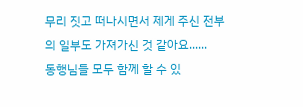무리 짓고 떠나시면서 제게 주신 전부의 일부도 가져가신 것 같아요......
동행님들 모두 함께 할 수 있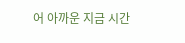어 아까운 지금 시간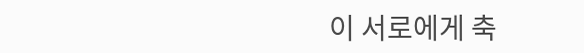이 서로에게 축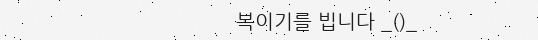복이기를 빕니다 _()_